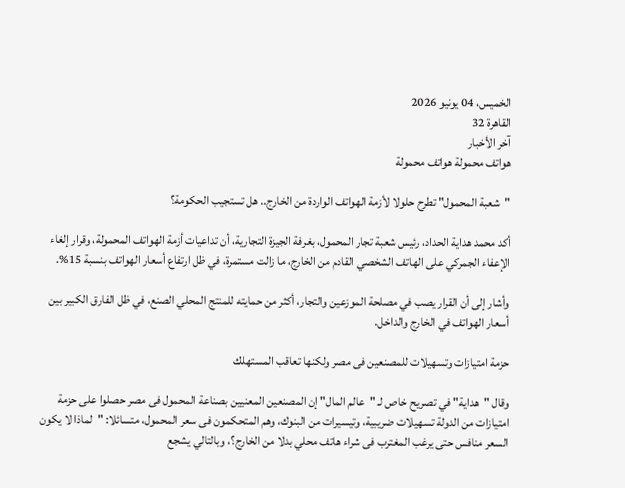الخميس، 04 يونيو 2026
القاهرة 32
آخر الأخبار
هواتف محمولة هواتف محمولة

"شعبة المحمول" تطرح حلولا لأزمة الهواتف الواردة من الخارج.. هل تستجيب الحكومة؟

أكد محمد هداية الحداد، رئيس شعبة تجار المحمول، بغرفة الجيزة التجارية، أن تداعيات أزمة الهواتف المحمولة، وقرار إلغاء الإعفاء الجمركي على الهاتف الشخصي القادم من الخارج، ما زالت مستمرة، في ظل ارتفاع أسعار الهواتف بنسبة 15%.

وأشار إلى أن القرار يصب في مصلحة الموزعين والتجار، أكثر من حمايته للمنتج المحلي الصنع، في ظل الفارق الكبير بين أسعار الهواتف في الخارج والداخل.

حزمة امتيازات وتسهيلات للمصنعين فى مصر ولكنها تعاقب المستهلك

وقال "هداية" في تصريح خاص لـ "عالم المال" إن المصنعين المعنيين بصناعة المحمول فى مصر حصلوا على حزمة امتيازات من الدولة تسهيلات ضريبية، وتيسيرات من البنوك، وهم المتحكمون فى سعر المحمول، متسائلا: "لماذا لا يكون السعر منافس حتى يرغب المغترب فى شراء هاتف محلي بدلا من الخارج؟، وبالتالي يشجع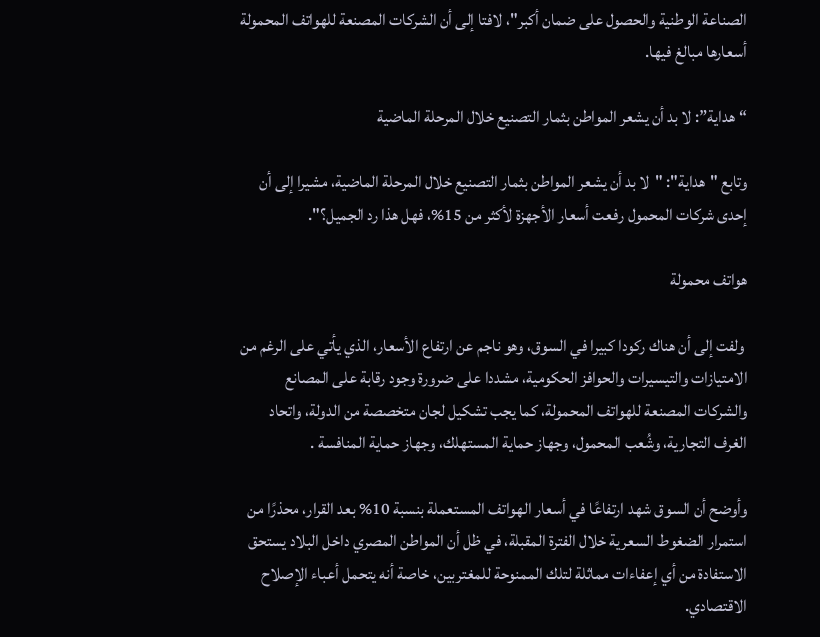الصناعة الوطنية والحصول على ضمان أكبر"، لافتا إلى أن الشركات المصنعة للهواتف المحمولة أسعارها مبالغ فيها.

“هداية”: لا بد أن يشعر المواطن بثمار التصنيع خلال المرحلة الماضية

وتابع "هداية": "لا بد أن يشعر المواطن بثمار التصنيع خلال المرحلة الماضية، مشيرا إلى أن إحدى شركات المحمول رفعت أسعار الأجهزة لأكثر من 15%، فهل هذا رد الجميل؟".

هواتف محمولة

 ولفت إلى أن هناك ركودا كبيرا في السوق، وهو ناجم عن ارتفاع الأسعار، الذي يأتي على الرغم من الامتيازات والتيسيرات والحوافز الحكومية، مشددا على ضرورة وجود رقابة على المصانع والشركات المصنعة للهواتف المحمولة، كما يجب تشكيل لجان متخصصة من الدولة، واتحاد الغرف التجارية، وشُعب المحمول، وجهاز حماية المستهلك، وجهاز حماية المنافسة .

وأوضح أن السوق شهد ارتفاعًا في أسعار الهواتف المستعملة بنسبة 10% بعد القرار، محذرًا من استمرار الضغوط السعرية خلال الفترة المقبلة، في ظل أن المواطن المصري داخل البلاد يستحق الاستفادة من أي إعفاءات مماثلة لتلك الممنوحة للمغتربين، خاصة أنه يتحمل أعباء الإصلاح الاقتصادي.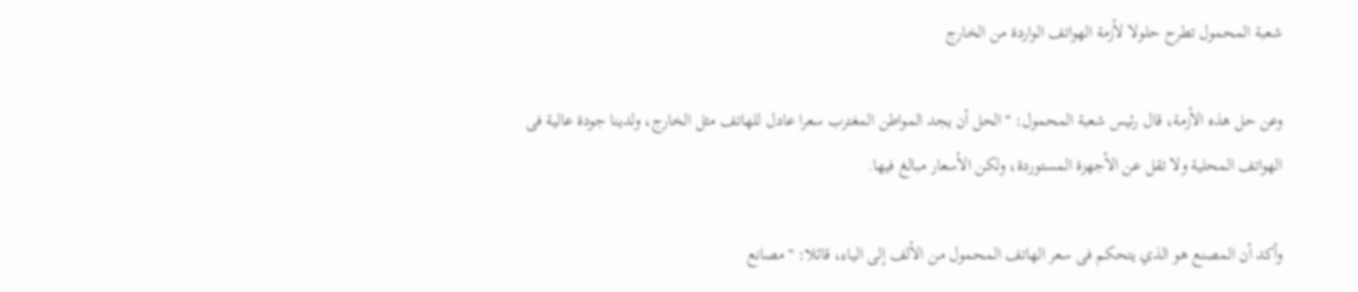شعبة المحمول تطرح حلولا لأزمة الهواتف الواردة من الخارج

وعن حل هذه الأزمة، قال رئيس شعبة المحمول: "الحل أن يجد المواطن المغترب سعرا عادل للهاتف مثل الخارج، ولدينا جودة عالية فى الهواتف المحلية ولا تقل عن الأجهزة المستوردة، ولكن الأسعار مبالغ فيها.

وأكد أن المصنع هو الذي يتحكم فى سعر الهاتف المحمول من الألف إلى الياء، قائلا: "مصانع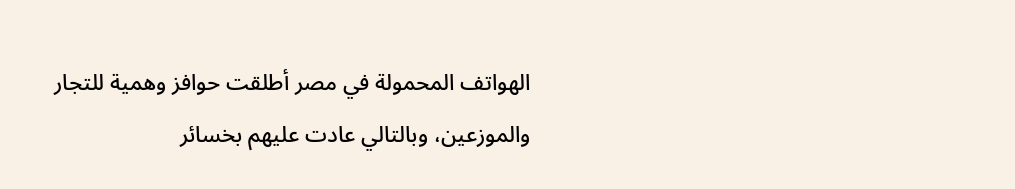الهواتف المحمولة في مصر أطلقت حوافز وهمية للتجار والموزعين، وبالتالي عادت عليهم بخسائر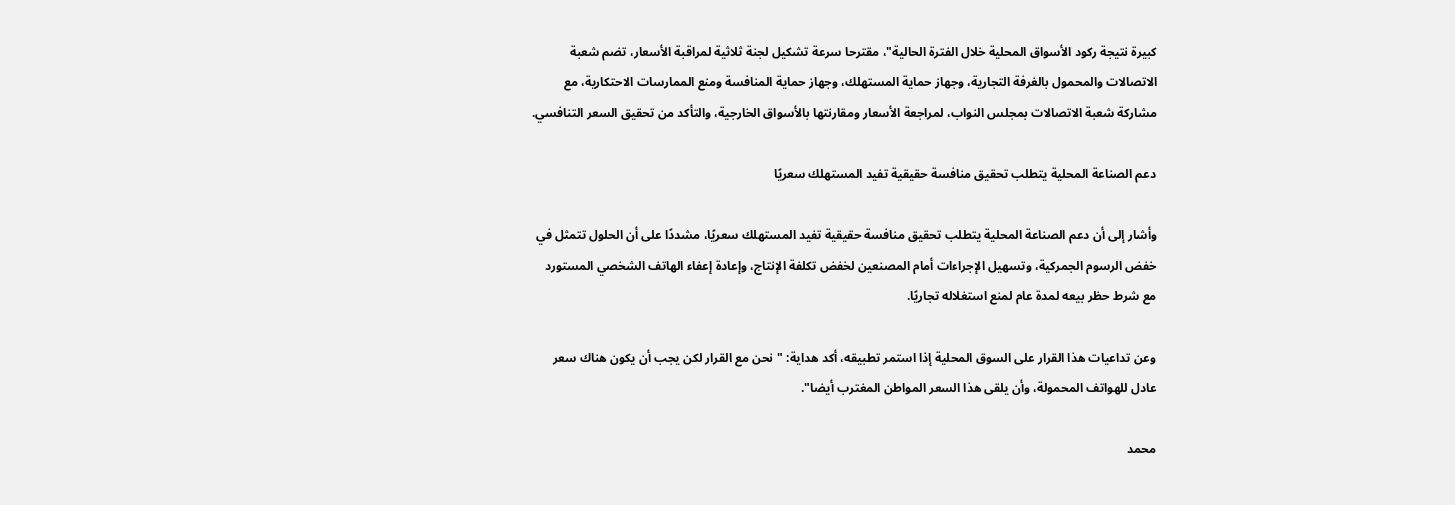كبيرة نتيجة ركود الأسواق المحلية خلال الفترة الحالية"، مقترحا سرعة تشكيل لجنة ثلاثية لمراقبة الأسعار، تضم شعبة الاتصالات والمحمول بالغرفة التجارية، وجهاز حماية المستهلك، وجهاز حماية المنافسة ومنع الممارسات الاحتكارية، مع مشاركة شعبة الاتصالات بمجلس النواب، لمراجعة الأسعار ومقارنتها بالأسواق الخارجية، والتأكد من تحقيق السعر التنافسي.

دعم الصناعة المحلية يتطلب تحقيق منافسة حقيقية تفيد المستهلك سعريًا

وأشار إلى أن دعم الصناعة المحلية يتطلب تحقيق منافسة حقيقية تفيد المستهلك سعريًا، مشددًا على أن الحلول تتمثل في خفض الرسوم الجمركية، وتسهيل الإجراءات أمام المصنعين لخفض تكلفة الإنتاج، وإعادة إعفاء الهاتف الشخصي المستورد مع شرط حظر بيعه لمدة عام لمنع استغلاله تجاريًا.

وعن تداعيات هذا القرار على السوق المحلية إذا استمر تطبيقه، أكد هداية: "نحن مع القرار لكن يجب أن يكون هناك سعر عادل للهواتف المحمولة، وأن يلقى هذا السعر المواطن المغترب أيضا".

محمد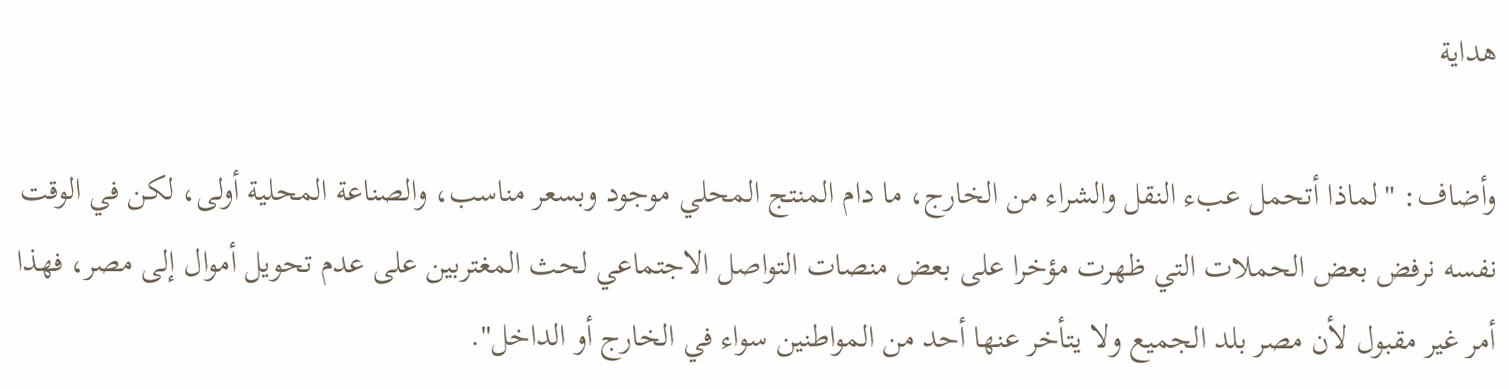هداية

وأضاف: "لماذا أتحمل عبء النقل والشراء من الخارج، ما دام المنتج المحلي موجود وبسعر مناسب، والصناعة المحلية أولى، لكن في الوقت نفسه نرفض بعض الحملات التي ظهرت مؤخرا على بعض منصات التواصل الاجتماعي لحث المغتربين على عدم تحويل أموال إلى مصر، فهذا أمر غير مقبول لأن مصر بلد الجميع ولا يتأخر عنها أحد من المواطنين سواء في الخارج أو الداخل".